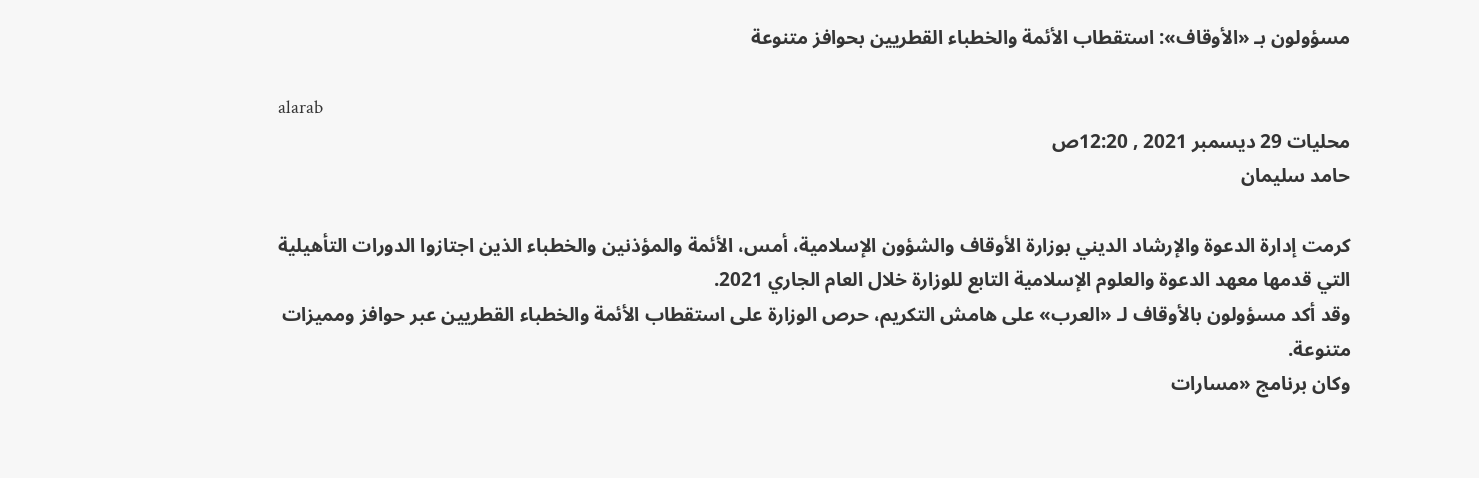مسؤولون بـ «الأوقاف»: استقطاب الأئمة والخطباء القطريين بحوافز متنوعة

alarab
محليات 29 ديسمبر 2021 , 12:20ص
حامد سليمان

كرمت إدارة الدعوة والإرشاد الديني بوزارة الأوقاف والشؤون الإسلامية، أمس، الأئمة والمؤذنين والخطباء الذين اجتازوا الدورات التأهيلية التي قدمها معهد الدعوة والعلوم الإسلامية التابع للوزارة خلال العام الجاري 2021.
وقد أكد مسؤولون بالأوقاف لـ «العرب» على هامش التكريم، حرص الوزارة على استقطاب الأئمة والخطباء القطريين عبر حوافز ومميزات متنوعة.
وكان برنامج «مسارات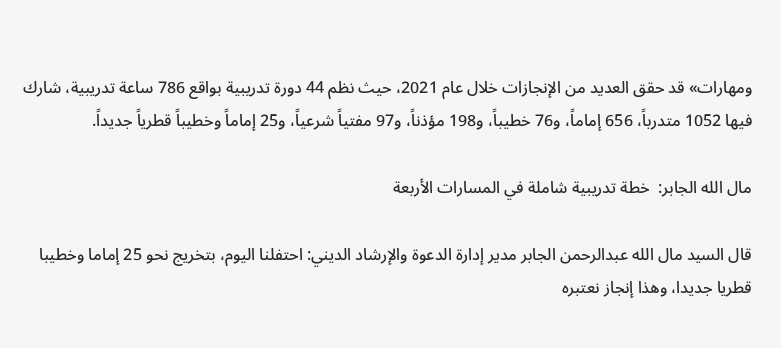ومهارات» قد حقق العديد من الإنجازات خلال عام 2021، حيث نظم 44 دورة تدريبية بواقع 786 ساعة تدريبية، شارك فيها 1052 متدرباً، 656 إماماً، و76 خطيباً، و198 مؤذناً، و97 مفتياً شرعياً، و25 إماماً وخطيباً قطرياً جديداً.

مال الله الجابر:  خطة تدريبية شاملة في المسارات الأربعة

قال السيد مال الله عبدالرحمن الجابر مدير إدارة الدعوة والإرشاد الديني: احتفلنا اليوم، بتخريج نحو 25 إماما وخطيبا قطريا جديدا، وهذا إنجاز نعتبره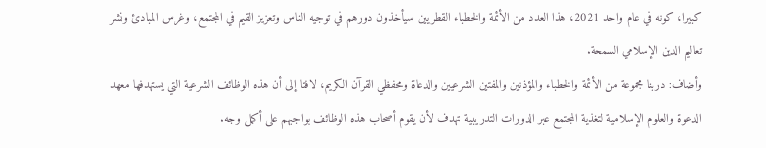كبيرا، كونه في عام واحد 2021، هذا العدد من الأئمة والخطباء القطريين سيأخذون دورهم في توجيه الناس وتعزيز القيم في المجتمع، وغرس المبادئ ونشر تعاليم الدين الإسلامي السمحة.
وأضاف: دربنا مجموعة من الأئمة والخطباء والمؤذنين والمفتين الشرعيين والدعاة ومحفظي القرآن الكريم، لافتا إلى أن هذه الوظائف الشرعية التي يستهدفها معهد الدعوة والعلوم الإسلامية لتغذية المجتمع عبر الدورات التدريبية تهدف لأن يقوم أصحاب هذه الوظائف بواجبهم على أكمل وجه.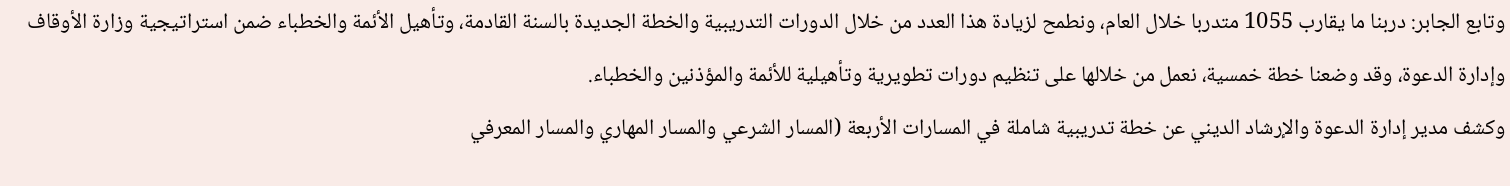وتابع الجابر: دربنا ما يقارب 1055 متدربا خلال العام، ونطمح لزيادة هذا العدد من خلال الدورات التدريبية والخطة الجديدة بالسنة القادمة، وتأهيل الأئمة والخطباء ضمن استراتيجية وزارة الأوقاف وإدارة الدعوة، وقد وضعنا خطة خمسية، نعمل من خلالها على تنظيم دورات تطويرية وتأهيلية للأئمة والمؤذنين والخطباء.
وكشف مدير إدارة الدعوة والإرشاد الديني عن خطة تدريبية شاملة في المسارات الأربعة (المسار الشرعي والمسار المهاري والمسار المعرفي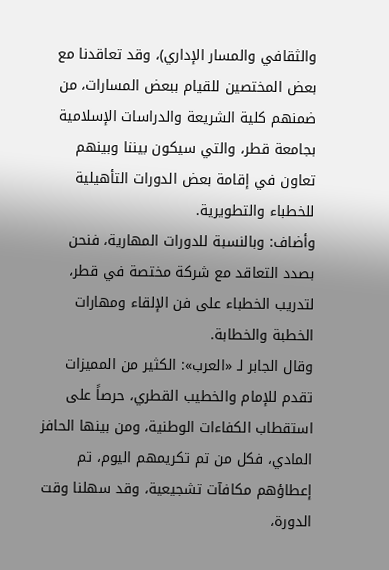والثقافي والمسار الإداري)، وقد تعاقدنا مع بعض المختصين للقيام ببعض المسارات، من ضمنهم كلية الشريعة والدراسات الإسلامية بجامعة قطر، والتي سيكون بيننا وبينهم تعاون في إقامة بعض الدورات التأهيلية للخطباء والتطويرية.
وأضاف: وبالنسبة للدورات المهارية، فنحن بصدد التعاقد مع شركة مختصة في قطر، لتدريب الخطباء على فن الإلقاء ومهارات الخطبة والخطابة.
وقال الجابر لـ «العرب»: الكثير من المميزات تقدم للإمام والخطيب القطري، حرصاً على استقطاب الكفاءات الوطنية، ومن بينها الحافز المادي، فكل من تم تكريمهم اليوم، تم إعطاؤهم مكافآت تشجيعية، وقد سهلنا وقت الدورة،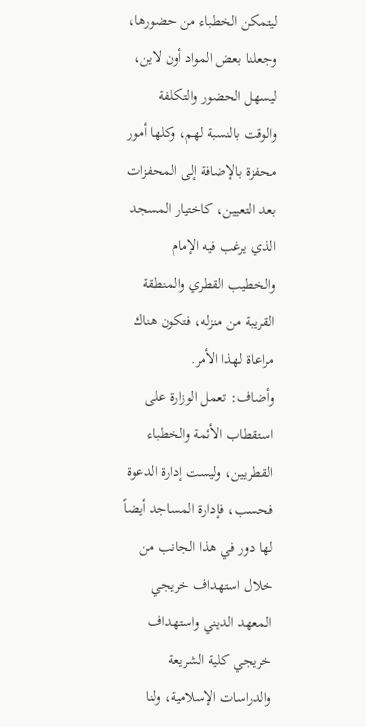ليتمكن الخطباء من حضورها، وجعلنا بعض المواد أون لاين، ليسهل الحضور والتكلفة والوقت بالنسبة لهم، وكلها أمور محفزة بالإضافة إلى المحفزات بعد التعيين، كاختيار المسجد الذي يرغب فيه الإمام والخطيب القطري والمنطقة القريبة من منزله، فتكون هناك مراعاة لهذا الأمر.
وأضاف: تعمل الوزارة على استقطاب الأئمة والخطباء القطريين، وليست إدارة الدعوة فحسب، فإدارة المساجد أيضاً لها دور في هذا الجانب من خلال استهداف خريجي المعهد الديني واستهداف خريجي كلية الشريعة والدراسات الإسلامية، ولنا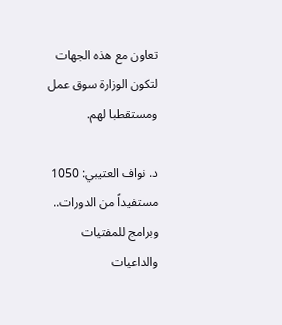تعاون مع هذه الجهات لتكون الوزارة سوق عمل ومستقطبا لهم.

د. نواف العتيبي: 1050 مستفيداً من الدورات.. وبرامج للمفتيات والداعيات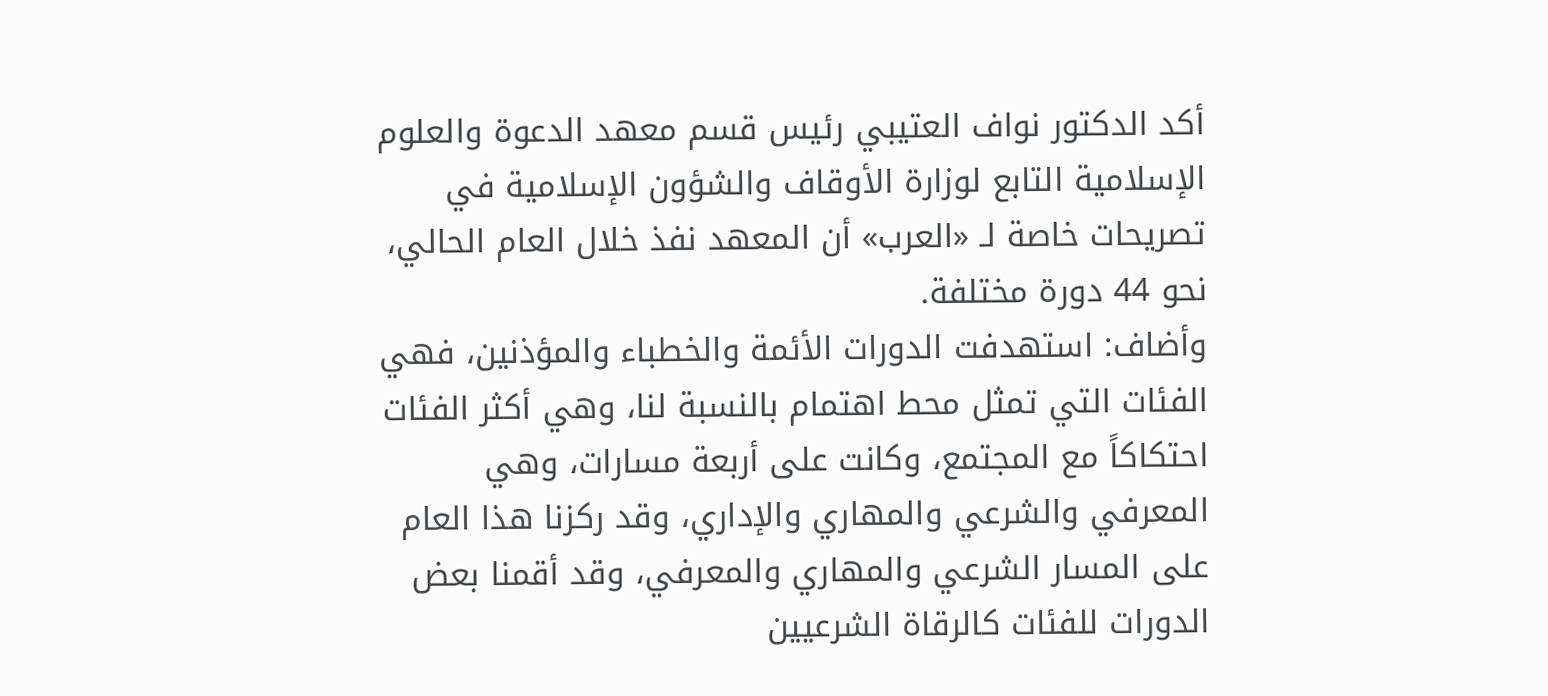أكد الدكتور نواف العتيبي رئيس قسم معهد الدعوة والعلوم الإسلامية التابع لوزارة الأوقاف والشؤون الإسلامية في تصريحات خاصة لـ «العرب» أن المعهد نفذ خلال العام الحالي، نحو 44 دورة مختلفة.
وأضاف: استهدفت الدورات الأئمة والخطباء والمؤذنين، فهي الفئات التي تمثل محط اهتمام بالنسبة لنا، وهي أكثر الفئات احتكاكاً مع المجتمع، وكانت على أربعة مسارات، وهي المعرفي والشرعي والمهاري والإداري، وقد ركزنا هذا العام على المسار الشرعي والمهاري والمعرفي، وقد أقمنا بعض الدورات للفئات كالرقاة الشرعيين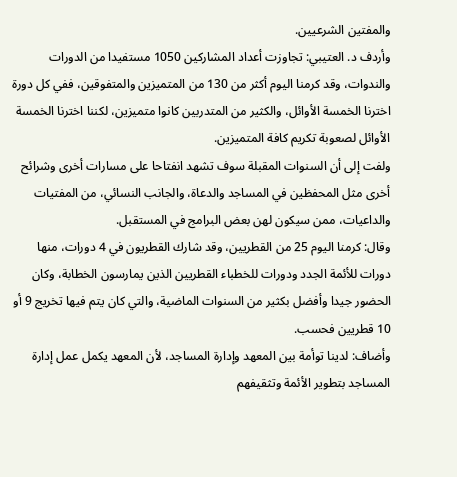والمفتين الشرعيين.
وأردف د. العتيبي: تجاوزت أعداد المشاركين 1050 مستفيدا من الدورات والندوات، وقد كرمنا اليوم أكثر من 130 من المتميزين والمتفوقين، ففي كل دورة اخترنا الخمسة الأوائل، والكثير من المتدربين كانوا متميزين، لكننا اخترنا الخمسة الأوائل لصعوبة تكريم كافة المتميزين.
ولفت إلى أن السنوات المقبلة سوف تشهد انفتاحا على مسارات أخرى وشرائح أخرى مثل المحفظين في المساجد والدعاة، والجانب النسائي، من المفتيات والداعيات، ممن سيكون لهن بعض البرامج في المستقبل.
وقال: كرمنا اليوم 25 من القطريين، وقد شارك القطريون في 4 دورات، منها دورات للأئمة الجدد ودورات للخطباء القطريين الذين يمارسون الخطابة، وكان الحضور جيدا وأفضل بكثير من السنوات الماضية، والتي كان يتم فيها تخريج 9 أو 10 قطريين فحسب.
وأضاف: لدينا توأمة بين المعهد وإدارة المساجد، لأن المعهد يكمل عمل إدارة المساجد بتطوير الأئمة وتثقيفهم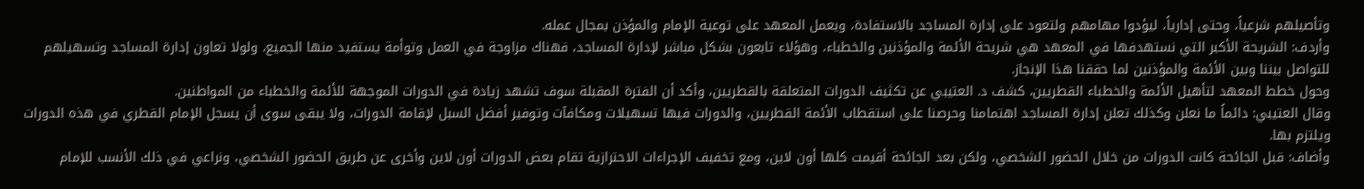وتأصيلهم شرعياً، وحتى إدارياً، ليؤدوا مهامهم ولتعود على إدارة المساجد بالاستفادة، ويعمل المعهد على توعية الإمام والمؤذن بمجال عمله.
وأردف: الشريحة الأكبر التي نستهدفها في المعهد هي شريحة الأئمة والمؤذنين والخطباء، وهؤلاء تابعون بشكل مباشر لإدارة المساجد، فهناك مزاوجة في العمل وتوأمة يستفيد منها الجميع، ولولا تعاون إدارة المساجد وتسهيلهم للتواصل بيننا وبين الأئمة والمؤذنين لما حققنا هذا الإنجاز.
وحول خطط المعهد لتأهيل الأئمة والخطباء القطريين، كشف د. العتيبي عن تكثيف الدورات المتعلقة بالقطريين، وأكد أن الفترة المقبلة سوف تشهد زيادة في الدورات الموجهة للأئمة والخطباء من المواطنين.
وقال العتيبي: دائماً ما نعلن وكذلك تعلن إدارة المساجد اهتمامنا وحرصنا على استقطاب الأئمة القطريين، والدورات فيها تسهيلات ومكافآت وتوفير أفضل السبل لإقامة الدورات، ولا يبقى سوى أن يسجل الإمام القطري في هذه الدورات ويلتزم بها.
وأضاف: قبل الجائحة كانت الدورات من خلال الحضور الشخصي، ولكن بعد الجائحة أقيمت كلها أون لاين، ومع تخفيف الإجراءات الاحترازية تقام بعض الدورات أون لاين وأخرى عن طريق الحضور الشخصي، ونراعي في ذلك الأنسب للإمام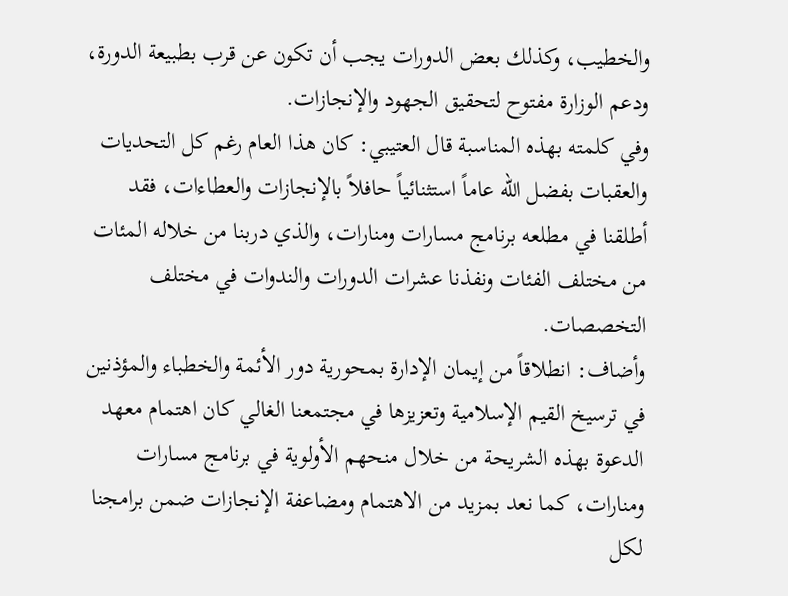والخطيب، وكذلك بعض الدورات يجب أن تكون عن قرب بطبيعة الدورة، ودعم الوزارة مفتوح لتحقيق الجهود والإنجازات.
وفي كلمته بهذه المناسبة قال العتيبي: كان هذا العام رغم كل التحديات والعقبات بفضل الله عاماً استثنائياً حافلاً بالإنجازات والعطاءات، فقد أطلقنا في مطلعه برنامج مسارات ومنارات، والذي دربنا من خلاله المئات من مختلف الفئات ونفذنا عشرات الدورات والندوات في مختلف التخصصات.
وأضاف: انطلاقاً من إيمان الإدارة بمحورية دور الأئمة والخطباء والمؤذنين في ترسيخ القيم الإسلامية وتعزيزها في مجتمعنا الغالي كان اهتمام معهد الدعوة بهذه الشريحة من خلال منحهم الأولوية في برنامج مسارات ومنارات، كما نعد بمزيد من الاهتمام ومضاعفة الإنجازات ضمن برامجنا لكل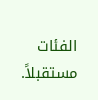الفئات مستقبلاً.